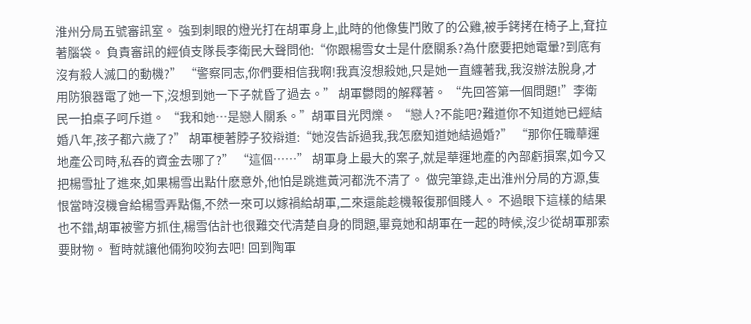淮州分局五號審訊室。 強到刺眼的燈光打在胡軍身上,此時的他像隻鬥敗了的公雞,被手銬拷在椅子上,耷拉著腦袋。 負責審訊的經偵支隊長李衛民大聲問他:“你跟楊雪女士是什麽關系?為什麽要把她電暈?到底有沒有殺人滅口的動機?” “警察同志,你們要相信我啊!我真沒想殺她,只是她一直纏著我,我沒辦法脫身,才用防狼器電了她一下,沒想到她一下子就昏了過去。” 胡軍鬱悶的解釋著。 “先回答第一個問題!”李衛民一拍桌子呵斥道。 “我和她…是戀人關系。”胡軍目光閃爍。 “戀人?不能吧?難道你不知道她已經結婚八年,孩子都六歲了?” 胡軍梗著脖子狡辯道:“她沒告訴過我,我怎麽知道她結過婚?” “那你任職華運地產公司時,私吞的資金去哪了?” “這個……” 胡軍身上最大的案子,就是華運地產的內部虧損案,如今又把楊雪扯了進來,如果楊雪出點什麽意外,他怕是跳進黃河都洗不清了。 做完筆錄,走出淮州分局的方源,隻恨當時沒機會給楊雪弄點傷,不然一來可以嫁禍給胡軍,二來還能趁機報復那個賤人。 不過眼下這樣的結果也不錯,胡軍被警方抓住,楊雪估計也很難交代清楚自身的問題,畢竟她和胡軍在一起的時候,沒少從胡軍那索要財物。 暫時就讓他倆狗咬狗去吧! 回到陶軍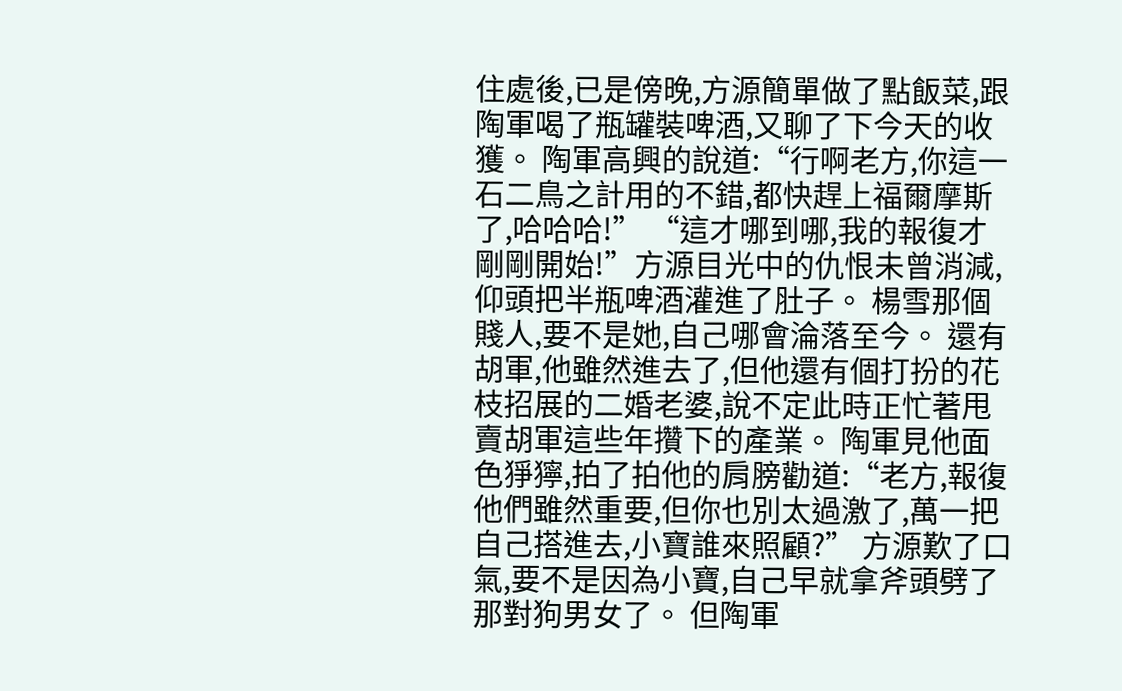住處後,已是傍晚,方源簡單做了點飯菜,跟陶軍喝了瓶罐裝啤酒,又聊了下今天的收獲。 陶軍高興的說道:“行啊老方,你這一石二鳥之計用的不錯,都快趕上福爾摩斯了,哈哈哈!” “這才哪到哪,我的報復才剛剛開始!”方源目光中的仇恨未曾消減,仰頭把半瓶啤酒灌進了肚子。 楊雪那個賤人,要不是她,自己哪會淪落至今。 還有胡軍,他雖然進去了,但他還有個打扮的花枝招展的二婚老婆,說不定此時正忙著甩賣胡軍這些年攢下的產業。 陶軍見他面色猙獰,拍了拍他的肩膀勸道:“老方,報復他們雖然重要,但你也別太過激了,萬一把自己搭進去,小寶誰來照顧?” 方源歎了口氣,要不是因為小寶,自己早就拿斧頭劈了那對狗男女了。 但陶軍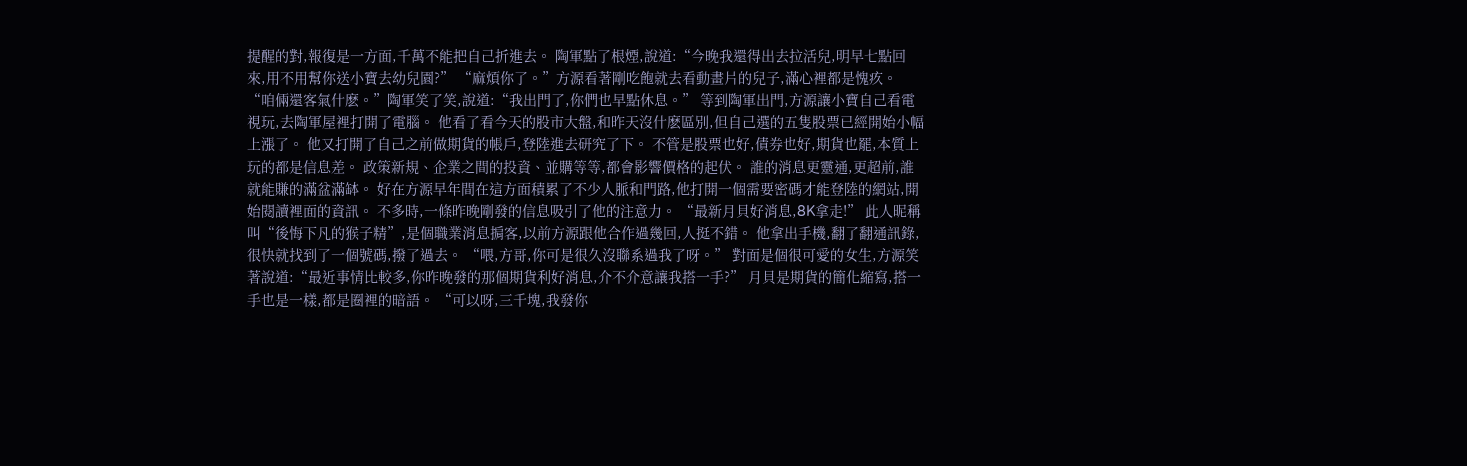提醒的對,報復是一方面,千萬不能把自己折進去。 陶軍點了根煙,說道:“今晚我還得出去拉活兒,明早七點回來,用不用幫你送小寶去幼兒園?” “麻煩你了。”方源看著剛吃飽就去看動畫片的兒子,滿心裡都是愧疚。 “咱倆還客氣什麽。”陶軍笑了笑,說道:“我出門了,你們也早點休息。” 等到陶軍出門,方源讓小寶自己看電視玩,去陶軍屋裡打開了電腦。 他看了看今天的股市大盤,和昨天沒什麽區別,但自己選的五隻股票已經開始小幅上漲了。 他又打開了自己之前做期貨的帳戶,登陸進去研究了下。 不管是股票也好,債券也好,期貨也罷,本質上玩的都是信息差。 政策新規、企業之間的投資、並購等等,都會影響價格的起伏。 誰的消息更靈通,更超前,誰就能賺的滿盆滿缽。 好在方源早年間在這方面積累了不少人脈和門路,他打開一個需要密碼才能登陸的網站,開始閱讀裡面的資訊。 不多時,一條昨晚剛發的信息吸引了他的注意力。 “最新月貝好消息,8K拿走!” 此人昵稱叫“後悔下凡的猴子精”,是個職業消息掮客,以前方源跟他合作過幾回,人挺不錯。 他拿出手機,翻了翻通訊錄,很快就找到了一個號碼,撥了過去。 “喂,方哥,你可是很久沒聯系過我了呀。” 對面是個很可愛的女生,方源笑著說道:“最近事情比較多,你昨晚發的那個期貨利好消息,介不介意讓我搭一手?” 月貝是期貨的簡化縮寫,搭一手也是一樣,都是圈裡的暗語。 “可以呀,三千塊,我發你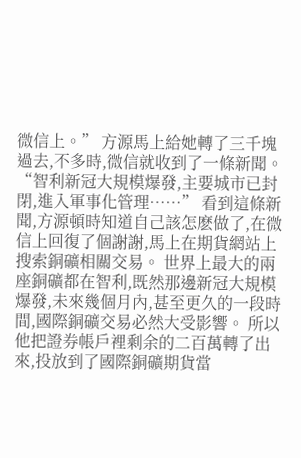微信上。” 方源馬上給她轉了三千塊過去,不多時,微信就收到了一條新聞。 “智利新冠大規模爆發,主要城市已封閉,進入軍事化管理……” 看到這條新聞,方源頓時知道自己該怎麽做了,在微信上回復了個謝謝,馬上在期貨網站上搜索銅礦相關交易。 世界上最大的兩座銅礦都在智利,既然那邊新冠大規模爆發,未來幾個月內,甚至更久的一段時間,國際銅礦交易必然大受影響。 所以他把證券帳戶裡剩余的二百萬轉了出來,投放到了國際銅礦期貨當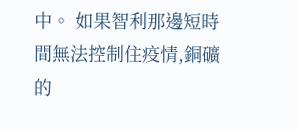中。 如果智利那邊短時間無法控制住疫情,銅礦的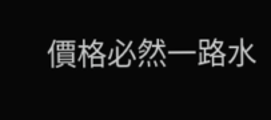價格必然一路水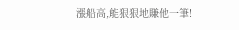漲船高,能狠狠地賺他一筆!